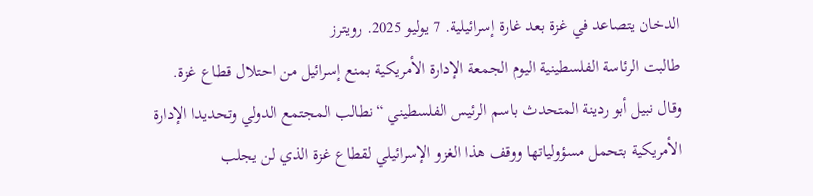الدخان يتصاعد في غزة بعد غارة إسرائيلية. 7 يوليو 2025. رويترز
طالبت الرئاسة الفلسطينية اليوم الجمعة الإدارة الأمريكية بمنع إسرائيل من احتلال قطاع غزة.
وقال نبيل أبو ردينة المتحدث باسم الرئيس الفلسطيني “نطالب المجتمع الدولي وتحديدا الإدارة الأمريكية بتحمل مسؤولياتها ووقف هذا الغزو الإسرائيلي لقطاع غزة الذي لن يجلب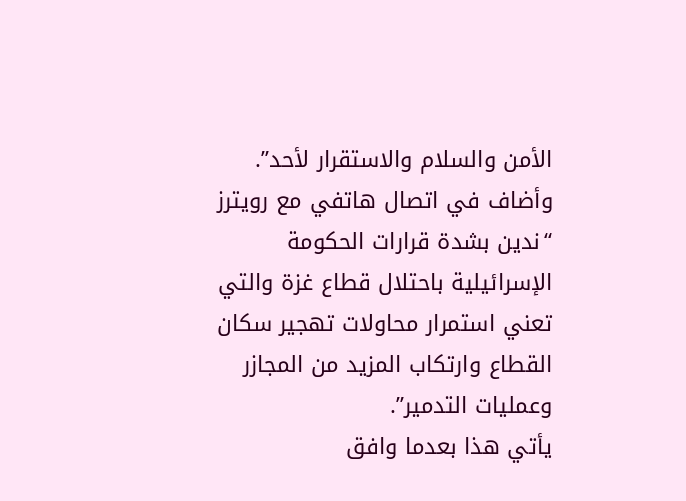الأمن والسلام والاستقرار لأحد”.
وأضاف في اتصال هاتفي مع رويترز “ندين بشدة قرارات الحكومة الإسرائيلية باحتلال قطاع غزة والتي تعني استمرار محاولات تهجير سكان القطاع وارتكاب المزيد من المجازر وعمليات التدمير”.
يأتي هذا بعدما وافق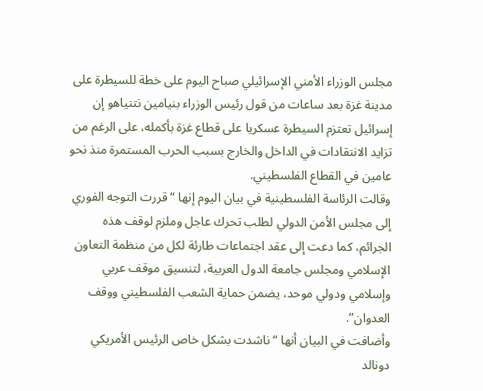مجلس الوزراء الأمني الإسرائيلي صباح اليوم على خطة للسيطرة على مدينة غزة بعد ساعات من قول رئيس الوزراء بنيامين نتنياهو إن إسرائيل تعتزم السيطرة عسكريا على قطاع غزة بأكمله، على الرغم من تزايد الانتقادات في الداخل والخارج بسبب الحرب المستمرة منذ نحو عامين في القطاع الفلسطيني.
وقالت الرئاسة الفلسطينية في بيان اليوم إنها “قررت التوجه الفوري إلى مجلس الأمن الدولي لطلب تحرك عاجل وملزم لوقف هذه الجرائم، كما دعت إلى عقد اجتماعات طارئة لكل من منظمة التعاون الإسلامي ومجلس جامعة الدول العربية، لتنسيق موقف عربي وإسلامي ودولي موحد، يضمن حماية الشعب الفلسطيني ووقف العدوان”.
وأضافت في البيان أنها “ناشدت بشكل خاص الرئيس الأمريكي دونالد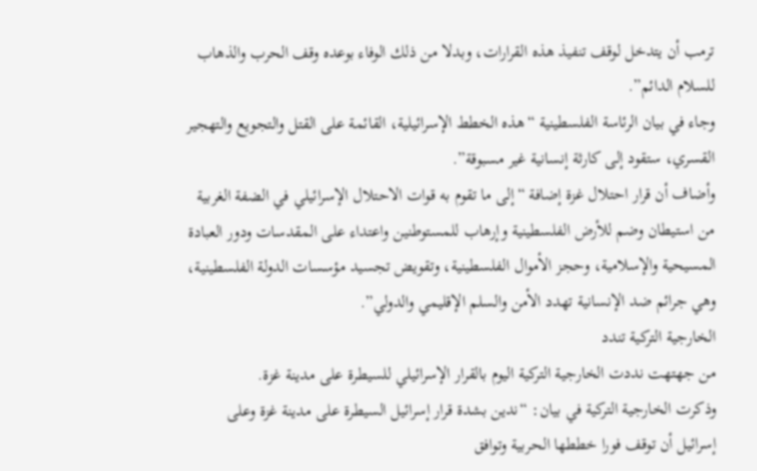ترمب أن يتدخل لوقف تنفيذ هذه القرارات، وبدلا من ذلك الوفاء بوعده وقف الحرب والذهاب للسلام الدائم”.
وجاء في بيان الرئاسة الفلسطينية “هذه الخطط الإسرائيلية، القائمة على القتل والتجويع والتهجير القسري، ستقود إلى كارثة إنسانية غير مسبوقة”.
وأضاف أن قرار احتلال غزة إضافة “إلى ما تقوم به قوات الاحتلال الإسرائيلي في الضفة الغربية من استيطان وضم للأرض الفلسطينية وإرهاب للمستوطنين واعتداء على المقدسات ودور العبادة المسيحية والإسلامية، وحجز الأموال الفلسطينية، وتقويض تجسيد مؤسسات الدولة الفلسطينية، وهي جرائم ضد الإنسانية تهدد الأمن والسلم الإقليمي والدولي”.
الخارجية التركية تندد
من جهتهت نددت الخارجية التركية اليوم بالقرار الإسرائيلي للسيطرة على مدينة غزة.
وذكرت الخارجية التركية في بيان: “ندين بشدة قرار إسرائيل السيطرة على مدينة غزة وعلى إسرائيل أن توقف فورا خططها الحربية وتوافق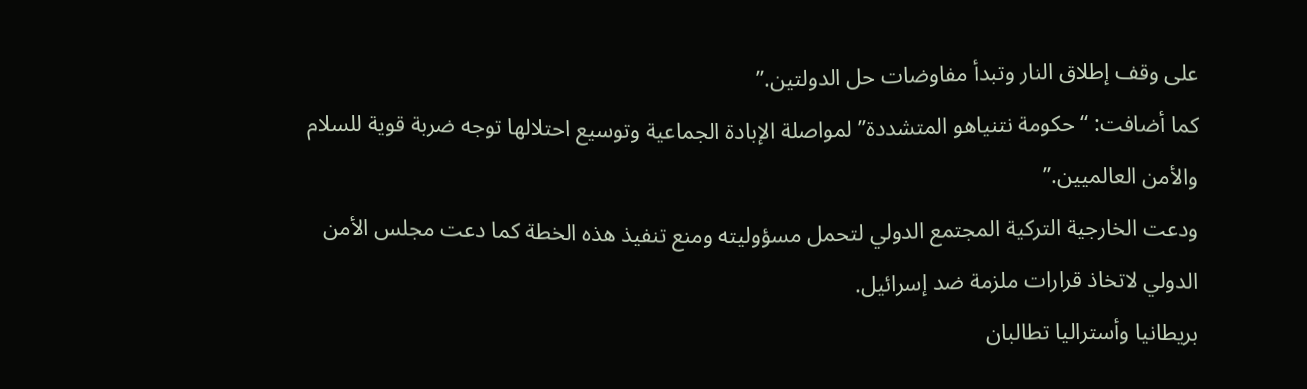على وقف إطلاق النار وتبدأ مفاوضات حل الدولتين.”
كما أضافت: “حكومة نتنياهو المتشددة” لمواصلة الإبادة الجماعية وتوسيع احتلالها توجه ضربة قوية للسلام والأمن العالميين.”
ودعت الخارجية التركية المجتمع الدولي لتحمل مسؤوليته ومنع تنفيذ هذه الخطة كما دعت مجلس الأمن الدولي لاتخاذ قرارات ملزمة ضد إسرائيل.
بريطانيا وأستراليا تطالبان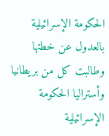الحكومة الإسرائيلية بالعدول عن خطتها
وطالبت كل من بريطانيا وأستراليا الحكومة الإسرائيلية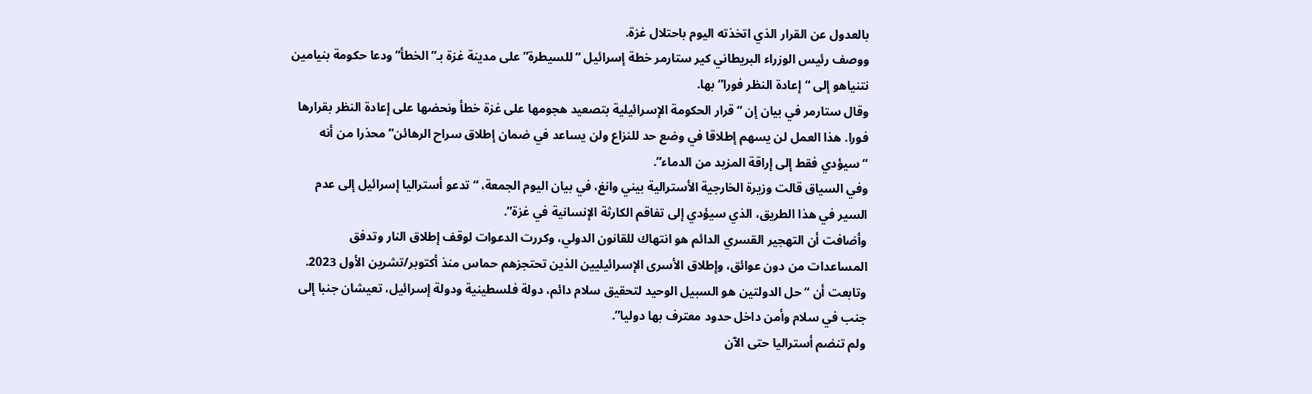بالعدول عن القرار الذي اتخذته اليوم باحتلال غزة.
ووصف رئيس الوزراء البريطاني كير ستارمر خطة إسرائيل “للسيطرة” على مدينة غزة بـ”الخطأ” ودعا حكومة بنيامين نتنياهو إلى “إعادة النظر فورا” بها.
وقال ستارمر في بيان إن “قرار الحكومة الإسرائيلية بتصعيد هجومها على غزة خطأ ونحضها على إعادة النظر بقرارها فورا. هذا العمل لن يسهم إطلاقا في وضع حد للنزاع ولن يساعد في ضمان إطلاق سراح الرهائن” محذرا من أنه “سيؤدي فقط إلى إراقة المزيد من الدماء”.
وفي السياق قالت وزيرة الخارجية الأسترالية بيني وانغ، في بيان اليوم الجمعة، “تدعو أستراليا إسرائيل إلى عدم السير في هذا الطريق، الذي سيؤدي إلى تفاقم الكارثة الإنسانية في غزة”.
وأضافت أن التهجير القسري الدائم هو انتهاك للقانون الدولي، وكررت الدعوات لوقف إطلاق النار وتدفق المساعدات من دون عوائق، وإطلاق الأسرى الإسرائيليين الذين تحتجزهم حماس منذ أكتوبر/تشرين الأول 2023.
وتابعت أن “حل الدولتين هو السبيل الوحيد لتحقيق سلام دائم، دولة فلسطينية ودولة إسرائيل، تعيشان جنبا إلى جنب في سلام وأمن داخل حدود معترف بها دوليا”.
ولم تنضم أستراليا حتى الآن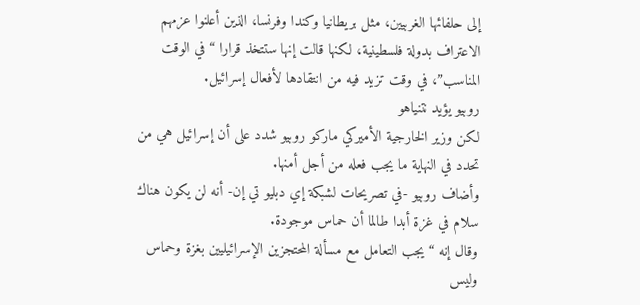إلى حلفائها الغربيين، مثل بريطانيا وكندا وفرنسا، الذين أعلنوا عزمهم الاعتراف بدولة فلسطينية، لكنها قالت إنها ستتخذ قرارا “في الوقت المناسب”، في وقت تزيد فيه من انتقادها لأفعال إسرائيل.
روبيو يؤيد نتنياهو
لكن وزير الخارجية الأميركي ماركو روبيو شدد على أن إسرائيل هي من تحدد في النهاية ما يجب فعله من أجل أمنها.
وأضاف روبيو -في تصريحات لشبكة إي دبليو تي إن- أنه لن يكون هناك سلام في غزة أبدا طالما أن حماس موجودة.
وقال إنه “يجب التعامل مع مسألة المحتجزين الإسرائيليين بغزة وحماس وليس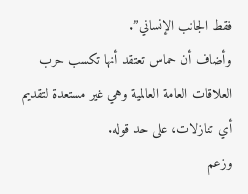فقط الجانب الإنساني”.
وأضاف أن حماس تعتقد أنها تكسب حرب العلاقات العامة العالمية وهي غير مستعدة لتقديم أي تنازلات، على حد قوله.
وزعم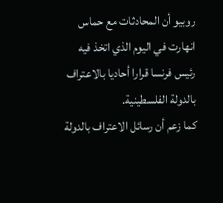روبيو أن المحادثات مع حماس انهارت في اليوم الذي اتخذ فيه رئيس فرنسا قرارا أحاديا بالاعتراف بالدولة الفلسطينية.
كما زعم أن رسائل الاعتراف بالدولة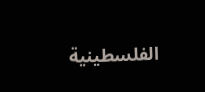الفلسطينية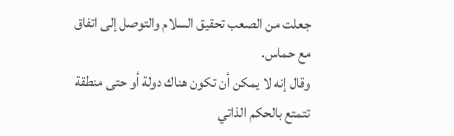جعلت من الصعب تحقيق السلام والتوصل إلى اتفاق مع حماس.
وقال إنه لا يمكن أن تكون هناك دولة أو حتى منطقة تتمتع بالحكم الذاتي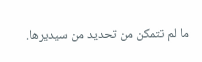ما لم تتمكن من تحديد من سيديرها.